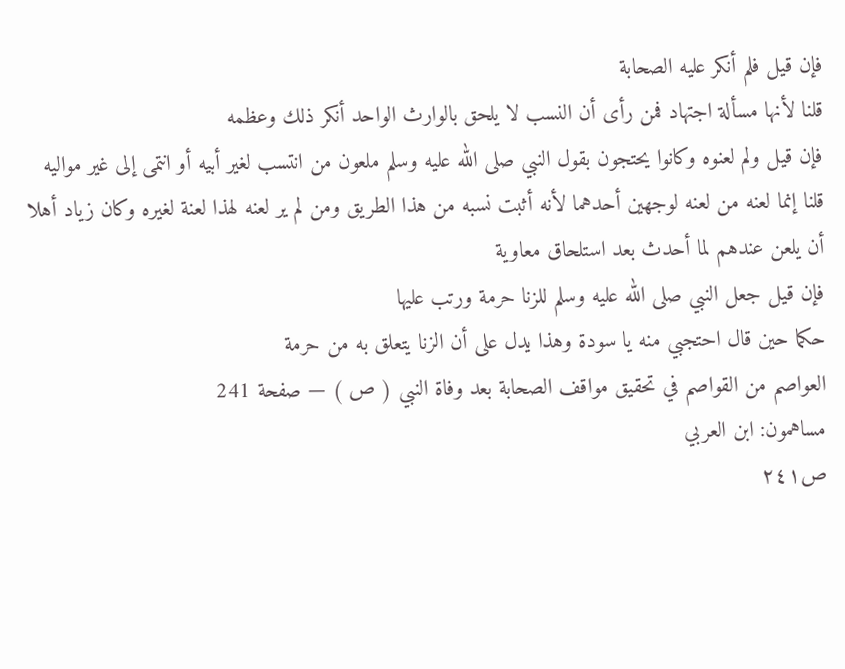فإن قيل فلم أنكر عليه الصحابة
قلنا لأنها مسألة اجتهاد فمن رأى أن النسب لا يلحق بالوارث الواحد أنكر ذلك وعظمه
فإن قيل ولم لعنوه وكانوا يحتجون بقول النبي صلى الله عليه وسلم ملعون من انتسب لغير أبيه أو انتمى إلى غير مواليه
قلنا إنما لعنه من لعنه لوجهين أحدهما لأنه أثبت نسبه من هذا الطريق ومن لم ير لعنه لهذا لعنة لغيره وكان زياد أهلا أن يلعن عندهم لما أحدث بعد استلحاق معاوية
فإن قيل جعل النبي صلى الله عليه وسلم للزنا حرمة ورتب عليها
حكما حين قال احتجبي منه يا سودة وهذا يدل على أن الزنا يتعلق به من حرمة
العواصم من القواصم في تحقيق مواقف الصحابة بعد وفاة النبي ( ص ) — صفحة 241
مساهمون: ابن العربي
ص٢٤١